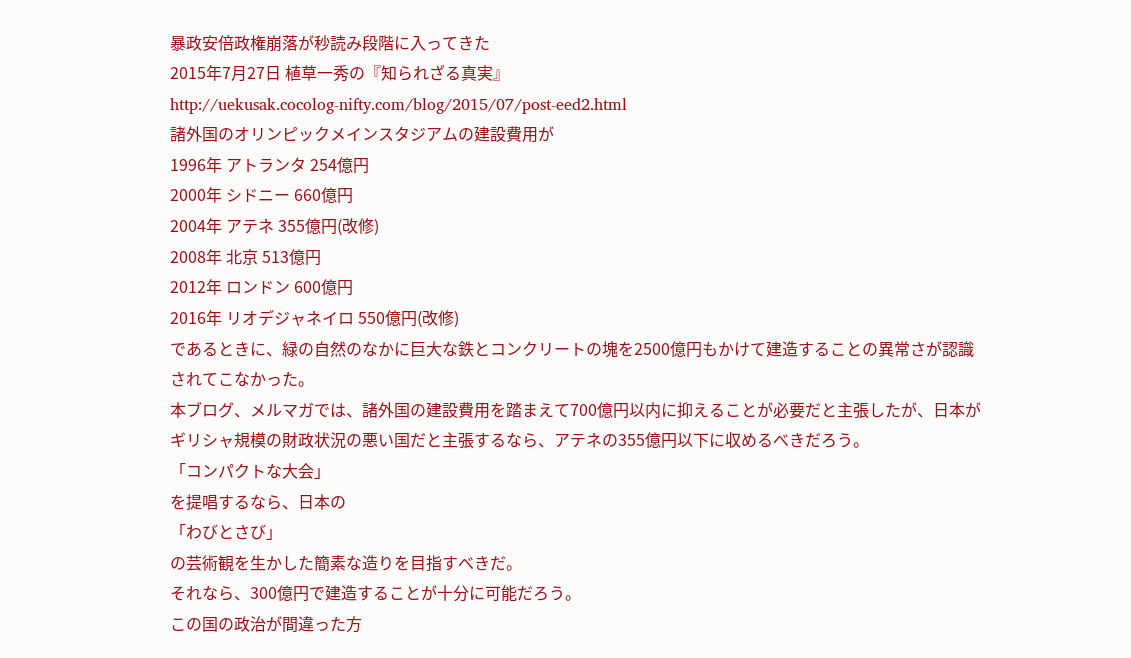暴政安倍政権崩落が秒読み段階に入ってきた
2015年7月27日 植草一秀の『知られざる真実』
http://uekusak.cocolog-nifty.com/blog/2015/07/post-eed2.html
諸外国のオリンピックメインスタジアムの建設費用が
1996年 アトランタ 254億円
2000年 シドニー 660億円
2004年 アテネ 355億円(改修)
2008年 北京 513億円
2012年 ロンドン 600億円
2016年 リオデジャネイロ 550億円(改修)
であるときに、緑の自然のなかに巨大な鉄とコンクリートの塊を2500億円もかけて建造することの異常さが認識されてこなかった。
本ブログ、メルマガでは、諸外国の建設費用を踏まえて700億円以内に抑えることが必要だと主張したが、日本がギリシャ規模の財政状況の悪い国だと主張するなら、アテネの355億円以下に収めるべきだろう。
「コンパクトな大会」
を提唱するなら、日本の
「わびとさび」
の芸術観を生かした簡素な造りを目指すべきだ。
それなら、300億円で建造することが十分に可能だろう。
この国の政治が間違った方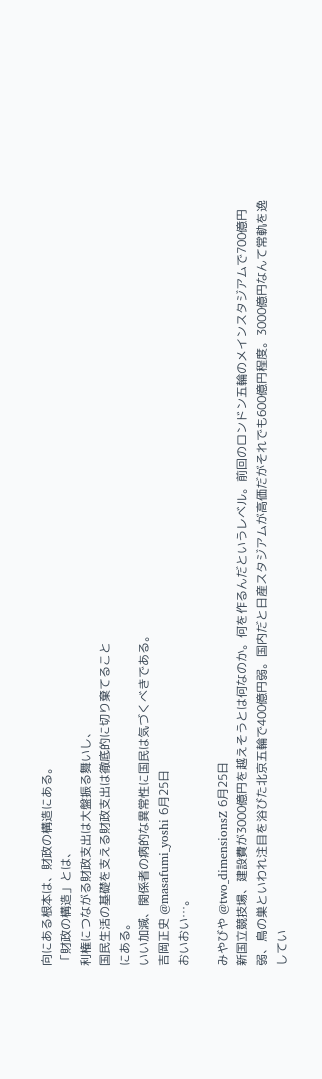向にある根本は、財政の構造にある。
「財政の構造」とは、
利権につながる財政支出は大盤振る舞いし、
国民生活の基礎を支える財政支出は徹底的に切り棄てること
にある。
いい加減、関係者の病的な異常性に国民は気づくべきである。
吉岡正史 @masafumi_yoshi 6月25日
おいおい…。

みやびや @two_dimensionsZ 6月25日
新国立競技場、建設費が3000億円を越えそうとは何なのか。何を作るんだというレベル。前回のロンドン五輪のメインスタジアムで700億円弱、鳥の巣といわれ注目を浴びた北京五輪で400億円弱。国内だと日産スタジアムが高価だがそれでも600億円程度。3000億円なんて常軌を逸してい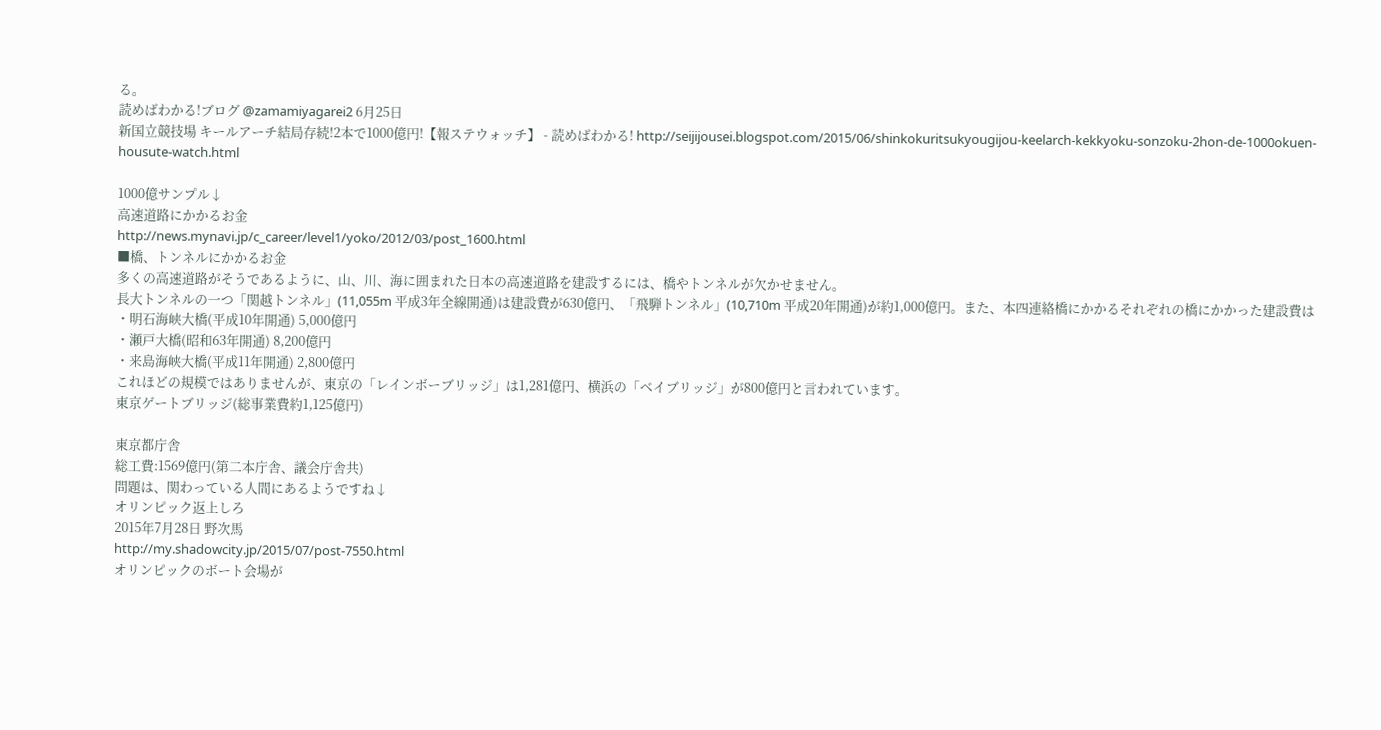る。
読めばわかる!ブログ @zamamiyagarei2 6月25日
新国立競技場 キールアーチ結局存続!2本で1000億円!【報ステウォッチ】 - 読めばわかる! http://seijijousei.blogspot.com/2015/06/shinkokuritsukyougijou-keelarch-kekkyoku-sonzoku-2hon-de-1000okuen-housute-watch.html

1000億サンプル↓
高速道路にかかるお金
http://news.mynavi.jp/c_career/level1/yoko/2012/03/post_1600.html
■橋、トンネルにかかるお金
多くの高速道路がそうであるように、山、川、海に囲まれた日本の高速道路を建設するには、橋やトンネルが欠かせません。
長大トンネルの一つ「関越トンネル」(11,055m 平成3年全線開通)は建設費が630億円、「飛騨トンネル」(10,710m 平成20年開通)が約1,000億円。また、本四連絡橋にかかるそれぞれの橋にかかった建設費は
・明石海峡大橋(平成10年開通) 5,000億円
・瀬戸大橋(昭和63年開通) 8,200億円
・来島海峡大橋(平成11年開通) 2,800億円
これほどの規模ではありませんが、東京の「レインボーブリッジ」は1,281億円、横浜の「ベイブリッジ」が800億円と言われています。
東京ゲートブリッジ(総事業費約1,125億円)

東京都庁舎
総工費:1569億円(第二本庁舎、議会庁舎共)
問題は、関わっている人間にあるようですね↓
オリンピック返上しろ
2015年7月28日 野次馬
http://my.shadowcity.jp/2015/07/post-7550.html
オリンピックのボート会場が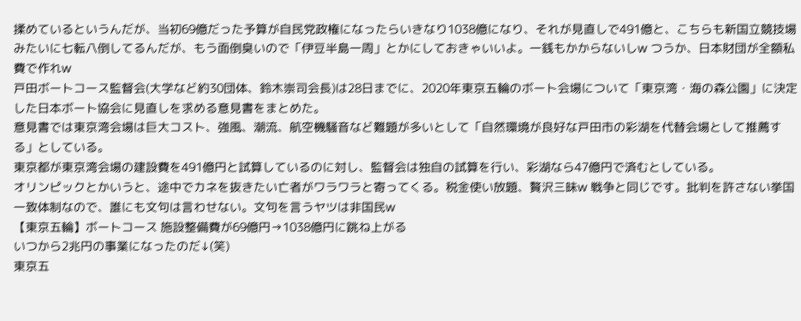揉めているというんだが、当初69億だった予算が自民党政権になったらいきなり1038億になり、それが見直しで491億と、こちらも新国立競技場みたいに七転八倒してるんだが、もう面倒臭いので「伊豆半島一周」とかにしておきゃいいよ。一銭もかからないしw つうか、日本財団が全額私費で作れw
戸田ボートコース監督会(大学など約30団体、鈴木崇司会長)は28日までに、2020年東京五輪のボート会場について「東京湾・海の森公園」に決定した日本ボート協会に見直しを求める意見書をまとめた。
意見書では東京湾会場は巨大コスト、強風、潮流、航空機騒音など難題が多いとして「自然環境が良好な戸田市の彩湖を代替会場として推薦する」としている。
東京都が東京湾会場の建設費を491億円と試算しているのに対し、監督会は独自の試算を行い、彩湖なら47億円で済むとしている。
オリンピックとかいうと、途中でカネを抜きたい亡者がワラワラと寄ってくる。税金使い放題、贅沢三昧w 戦争と同じです。批判を許さない挙国一致体制なので、誰にも文句は言わせない。文句を言うヤツは非国民w
【東京五輪】ボートコース 施設整備費が69億円→1038億円に跳ね上がる
いつから2兆円の事業になったのだ↓(笑)
東京五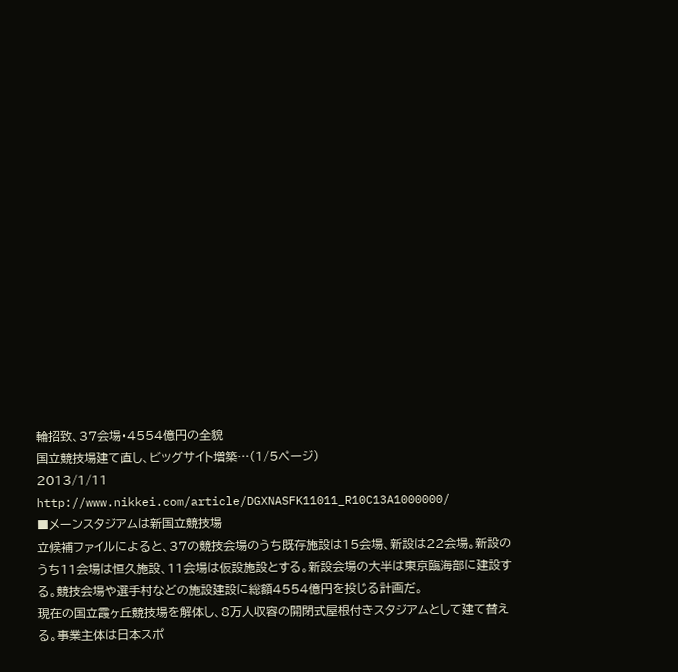輪招致、37会場・4554億円の全貌
国立競技場建て直し、ビッグサイト増築…(1/5ページ)
2013/1/11
http://www.nikkei.com/article/DGXNASFK11011_R10C13A1000000/
■メーンスタジアムは新国立競技場
立候補ファイルによると、37の競技会場のうち既存施設は15会場、新設は22会場。新設のうち11会場は恒久施設、11会場は仮設施設とする。新設会場の大半は東京臨海部に建設する。競技会場や選手村などの施設建設に総額4554億円を投じる計画だ。
現在の国立霞ヶ丘競技場を解体し、8万人収容の開閉式屋根付きスタジアムとして建て替える。事業主体は日本スポ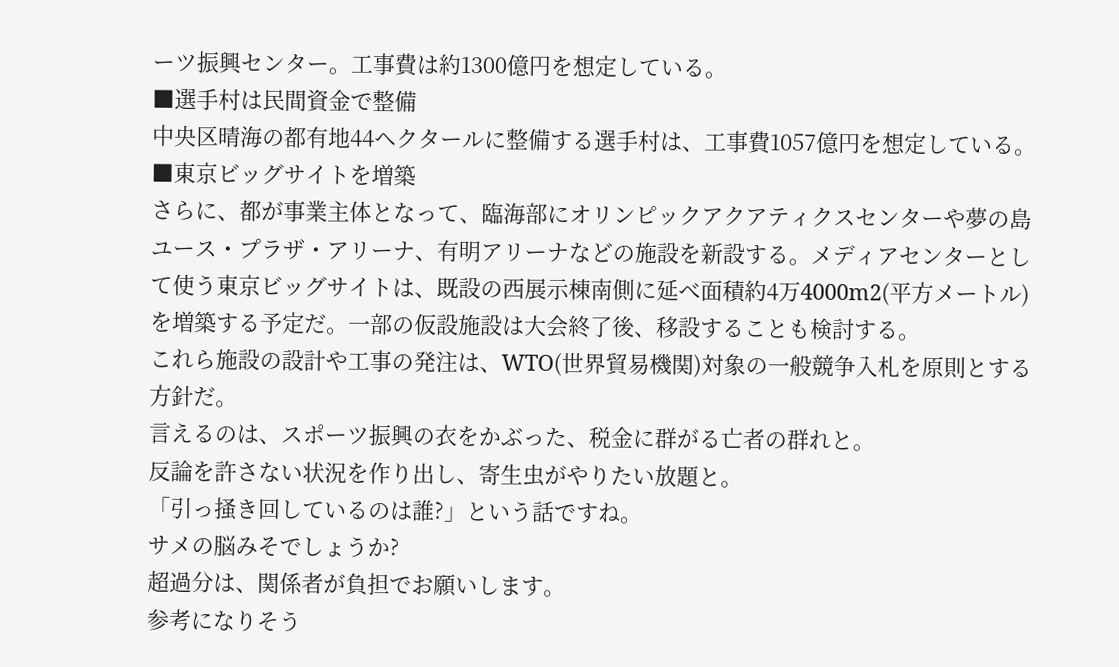ーツ振興センター。工事費は約1300億円を想定している。
■選手村は民間資金で整備
中央区晴海の都有地44ヘクタールに整備する選手村は、工事費1057億円を想定している。
■東京ビッグサイトを増築
さらに、都が事業主体となって、臨海部にオリンピックアクアティクスセンターや夢の島ユース・プラザ・アリーナ、有明アリーナなどの施設を新設する。メディアセンターとして使う東京ビッグサイトは、既設の西展示棟南側に延べ面積約4万4000m2(平方メートル)を増築する予定だ。一部の仮設施設は大会終了後、移設することも検討する。
これら施設の設計や工事の発注は、WTO(世界貿易機関)対象の一般競争入札を原則とする方針だ。
言えるのは、スポーツ振興の衣をかぶった、税金に群がる亡者の群れと。
反論を許さない状況を作り出し、寄生虫がやりたい放題と。
「引っ掻き回しているのは誰?」という話ですね。
サメの脳みそでしょうか?
超過分は、関係者が負担でお願いします。
参考になりそう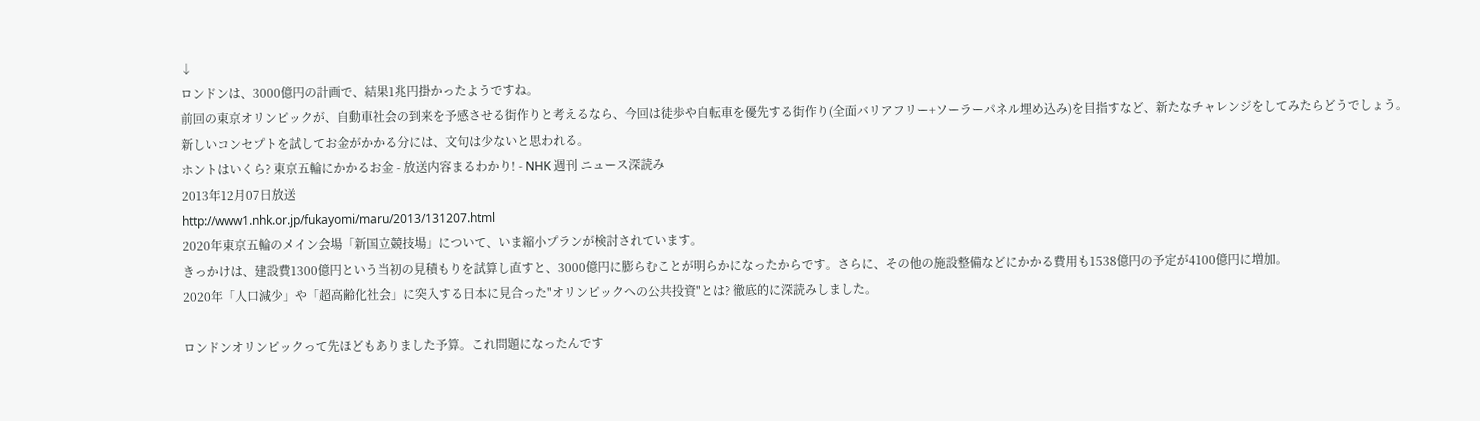↓
ロンドンは、3000億円の計画で、結果1兆円掛かったようですね。
前回の東京オリンピックが、自動車社会の到来を予感させる街作りと考えるなら、今回は徒歩や自転車を優先する街作り(全面バリアフリー+ソーラーパネル埋め込み)を目指すなど、新たなチャレンジをしてみたらどうでしょう。
新しいコンセプトを試してお金がかかる分には、文句は少ないと思われる。
ホントはいくら? 東京五輪にかかるお金 - 放送内容まるわかり! - NHK 週刊 ニュース深読み
2013年12月07日放送
http://www1.nhk.or.jp/fukayomi/maru/2013/131207.html
2020年東京五輪のメイン会場「新国立競技場」について、いま縮小プランが検討されています。
きっかけは、建設費1300億円という当初の見積もりを試算し直すと、3000億円に膨らむことが明らかになったからです。さらに、その他の施設整備などにかかる費用も1538億円の予定が4100億円に増加。
2020年「人口減少」や「超高齢化社会」に突入する日本に見合った"オリンピックへの公共投資"とは? 徹底的に深読みしました。

ロンドンオリンピックって先ほどもありました予算。これ問題になったんです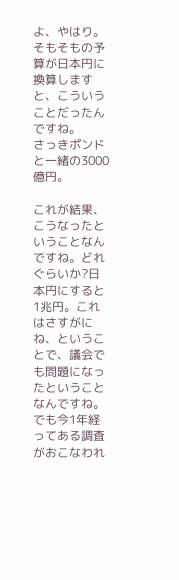よ、やはり。そもそもの予算が日本円に換算しますと、こういうことだったんですね。
さっきポンドと一緒の3000億円。

これが結果、こうなったということなんですね。どれぐらいか?日本円にすると1兆円。これはさすがにね、ということで、議会でも問題になったということなんですね。
でも今1年経ってある調査がおこなわれ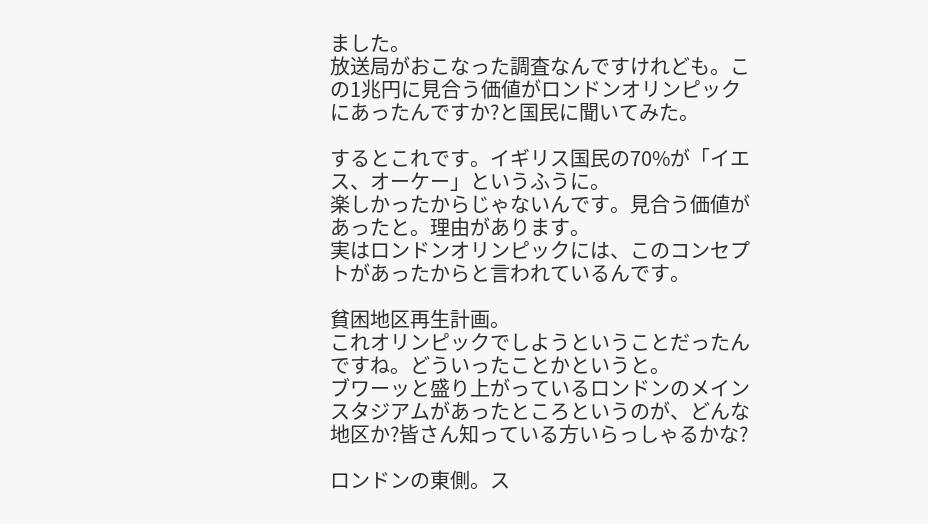ました。
放送局がおこなった調査なんですけれども。この1兆円に見合う価値がロンドンオリンピックにあったんですか?と国民に聞いてみた。

するとこれです。イギリス国民の70%が「イエス、オーケー」というふうに。
楽しかったからじゃないんです。見合う価値があったと。理由があります。
実はロンドンオリンピックには、このコンセプトがあったからと言われているんです。

貧困地区再生計画。
これオリンピックでしようということだったんですね。どういったことかというと。
ブワーッと盛り上がっているロンドンのメインスタジアムがあったところというのが、どんな地区か?皆さん知っている方いらっしゃるかな?

ロンドンの東側。ス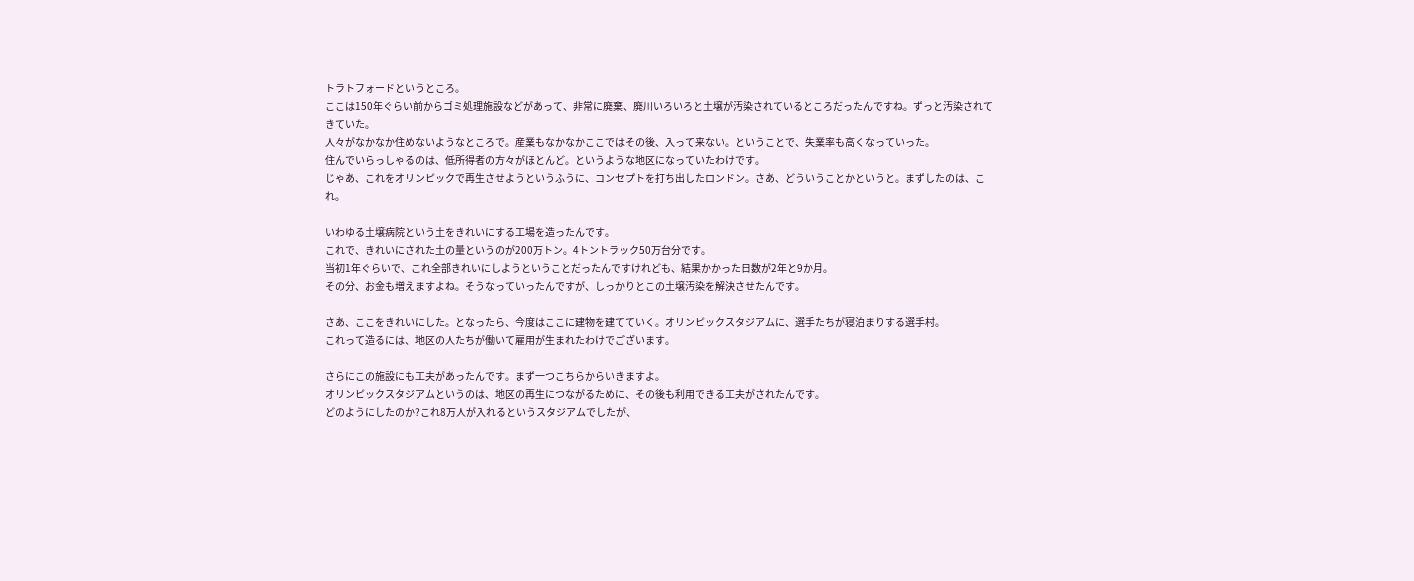トラトフォードというところ。
ここは150年ぐらい前からゴミ処理施設などがあって、非常に廃棄、廃川いろいろと土壌が汚染されているところだったんですね。ずっと汚染されてきていた。
人々がなかなか住めないようなところで。産業もなかなかここではその後、入って来ない。ということで、失業率も高くなっていった。
住んでいらっしゃるのは、低所得者の方々がほとんど。というような地区になっていたわけです。
じゃあ、これをオリンピックで再生させようというふうに、コンセプトを打ち出したロンドン。さあ、どういうことかというと。まずしたのは、これ。

いわゆる土壌病院という土をきれいにする工場を造ったんです。
これで、きれいにされた土の量というのが200万トン。4トントラック50万台分です。
当初1年ぐらいで、これ全部きれいにしようということだったんですけれども、結果かかった日数が2年と9か月。
その分、お金も増えますよね。そうなっていったんですが、しっかりとこの土壌汚染を解決させたんです。

さあ、ここをきれいにした。となったら、今度はここに建物を建てていく。オリンピックスタジアムに、選手たちが寝泊まりする選手村。
これって造るには、地区の人たちが働いて雇用が生まれたわけでございます。

さらにこの施設にも工夫があったんです。まず一つこちらからいきますよ。
オリンピックスタジアムというのは、地区の再生につながるために、その後も利用できる工夫がされたんです。
どのようにしたのか?これ8万人が入れるというスタジアムでしたが、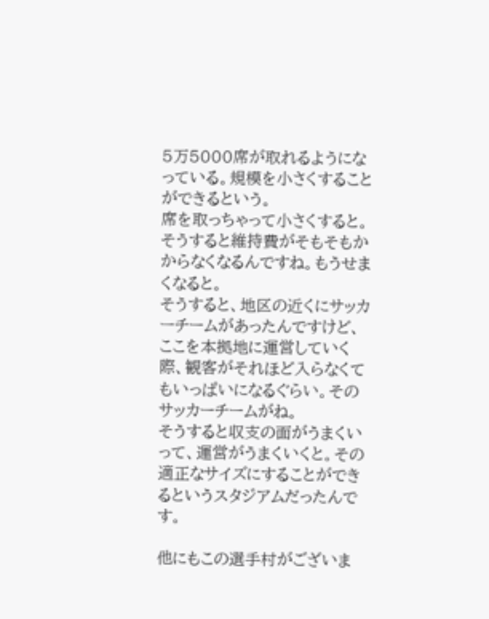5万5000席が取れるようになっている。規模を小さくすることができるという。
席を取っちゃって小さくすると。そうすると維持費がそもそもかからなくなるんですね。もうせまくなると。
そうすると、地区の近くにサッカーチームがあったんですけど、ここを本拠地に運営していく際、観客がそれほど入らなくてもいっぱいになるぐらい。そのサッカーチームがね。
そうすると収支の面がうまくいって、運営がうまくいくと。その適正なサイズにすることができるというスタジアムだったんです。

他にもこの選手村がございま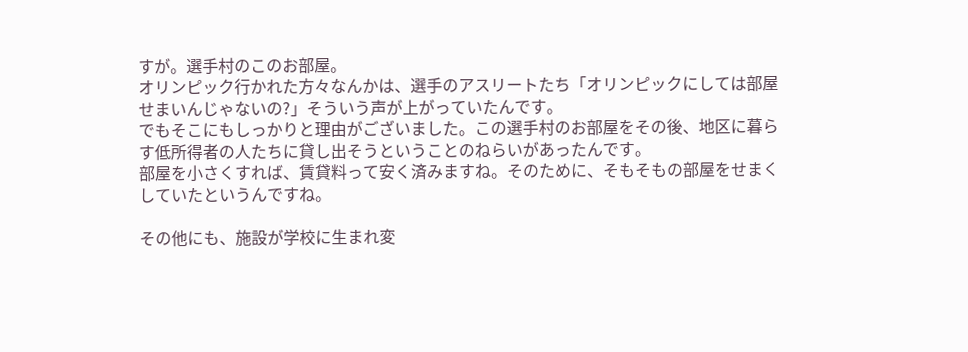すが。選手村のこのお部屋。
オリンピック行かれた方々なんかは、選手のアスリートたち「オリンピックにしては部屋せまいんじゃないの?」そういう声が上がっていたんです。
でもそこにもしっかりと理由がございました。この選手村のお部屋をその後、地区に暮らす低所得者の人たちに貸し出そうということのねらいがあったんです。
部屋を小さくすれば、賃貸料って安く済みますね。そのために、そもそもの部屋をせまくしていたというんですね。

その他にも、施設が学校に生まれ変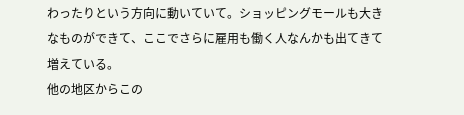わったりという方向に動いていて。ショッピングモールも大きなものができて、ここでさらに雇用も働く人なんかも出てきて増えている。
他の地区からこの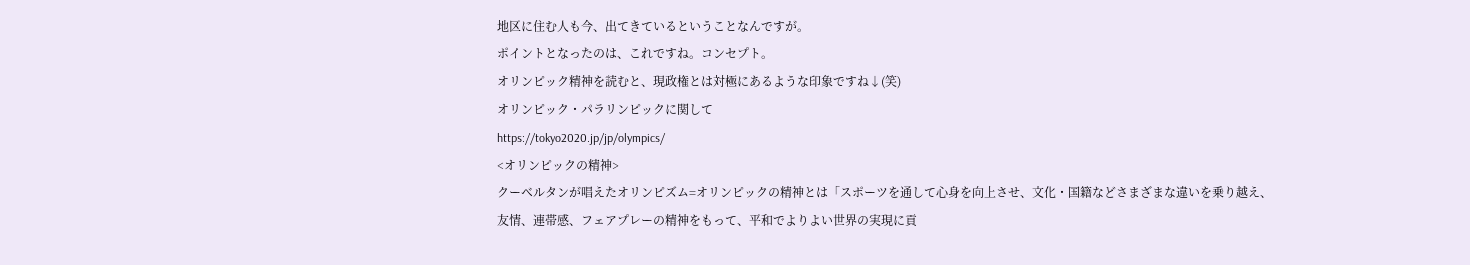地区に住む人も今、出てきているということなんですが。
ポイントとなったのは、これですね。コンセプト。
オリンピック精神を読むと、現政権とは対極にあるような印象ですね↓(笑)
オリンピック・パラリンピックに関して
https://tokyo2020.jp/jp/olympics/
<オリンピックの精神>
クーベルタンが唱えたオリンピズム=オリンピックの精神とは「スポーツを通して心身を向上させ、文化・国籍などさまざまな違いを乗り越え、友情、連帯感、フェアプレーの精神をもって、平和でよりよい世界の実現に貢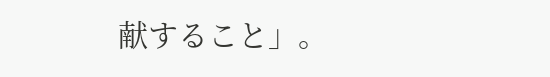献すること」。